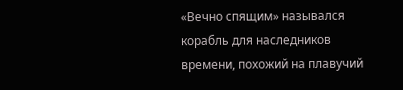«Вечно спящим» назывался корабль для наследников времени, похожий на плавучий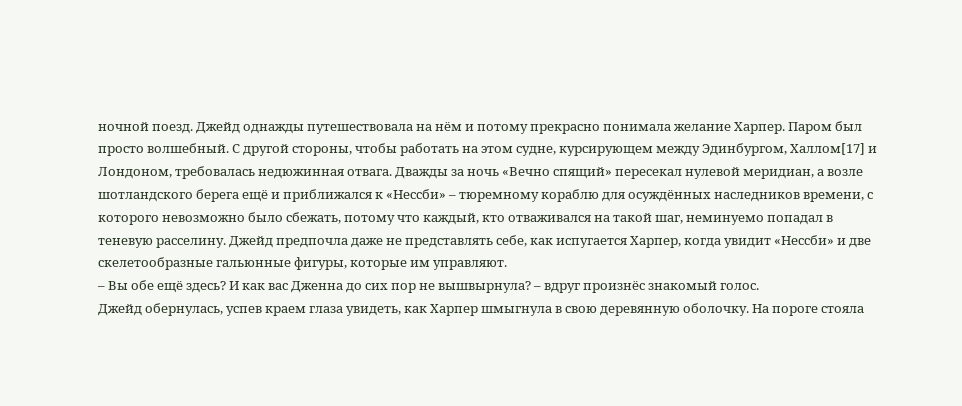ночной поезд. Джейд однажды путешествовала на нём и потому прекрасно понимала желание Харпер. Паром был просто волшебный. С другой стороны, чтобы работать на этом судне, курсирующем между Эдинбургом, Халлом[17] и Лондоном, требовалась недюжинная отвага. Дважды за ночь «Вечно спящий» пересекал нулевой меридиан, а возле шотландского берега ещё и приближался к «Нессби» – тюремному кораблю для осуждённых наследников времени, с которого невозможно было сбежать, потому что каждый, кто отваживался на такой шаг, неминуемо попадал в теневую расселину. Джейд предпочла даже не представлять себе, как испугается Харпер, когда увидит «Нессби» и две скелетообразные гальюнные фигуры, которые им управляют.
– Вы обе ещё здесь? И как вас Дженна до сих пор не вышвырнула? – вдруг произнёс знакомый голос.
Джейд обернулась, успев краем глаза увидеть, как Харпер шмыгнула в свою деревянную оболочку. На пороге стояла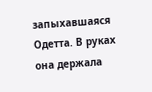запыхавшаяся Одетта. В руках она держала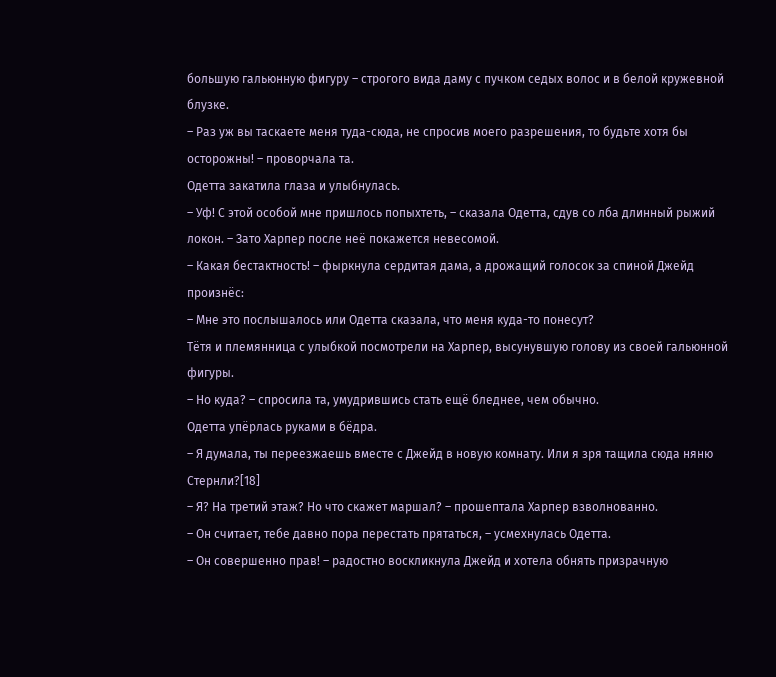большую гальюнную фигуру – строгого вида даму с пучком седых волос и в белой кружевной блузке.
– Раз уж вы таскаете меня туда-сюда, не спросив моего разрешения, то будьте хотя бы осторожны! – проворчала та.
Одетта закатила глаза и улыбнулась.
– Уф! С этой особой мне пришлось попыхтеть, – сказала Одетта, сдув со лба длинный рыжий локон. – Зато Харпер после неё покажется невесомой.
– Какая бестактность! – фыркнула сердитая дама, а дрожащий голосок за спиной Джейд произнёс:
– Мне это послышалось или Одетта сказала, что меня куда-то понесут?
Тётя и племянница с улыбкой посмотрели на Харпер, высунувшую голову из своей гальюнной фигуры.
– Но куда? – спросила та, умудрившись стать ещё бледнее, чем обычно.
Одетта упёрлась руками в бёдра.
– Я думала, ты переезжаешь вместе с Джейд в новую комнату. Или я зря тащила сюда няню Стернли?[18]
– Я? На третий этаж? Но что скажет маршал? – прошептала Харпер взволнованно.
– Он считает, тебе давно пора перестать прятаться, – усмехнулась Одетта.
– Он совершенно прав! – радостно воскликнула Джейд и хотела обнять призрачную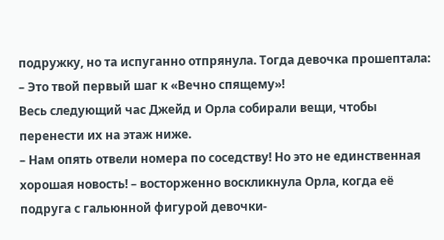подружку, но та испуганно отпрянула. Тогда девочка прошептала: – Это твой первый шаг к «Вечно спящему»!
Весь следующий час Джейд и Орла собирали вещи, чтобы перенести их на этаж ниже.
– Нам опять отвели номера по соседству! Но это не единственная хорошая новость! – восторженно воскликнула Орла, когда её подруга с гальюнной фигурой девочки-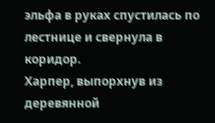эльфа в руках спустилась по лестнице и свернула в коридор.
Харпер, выпорхнув из деревянной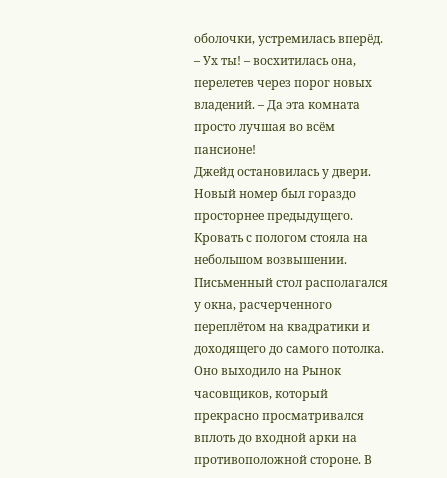оболочки, устремилась вперёд.
– Ух ты! – восхитилась она, перелетев через порог новых владений. – Да эта комната просто лучшая во всём пансионе!
Джейд остановилась у двери. Новый номер был гораздо просторнее предыдущего. Кровать с пологом стояла на небольшом возвышении. Письменный стол располагался у окна, расчерченного переплётом на квадратики и доходящего до самого потолка. Оно выходило на Рынок часовщиков, который прекрасно просматривался вплоть до входной арки на противоположной стороне. В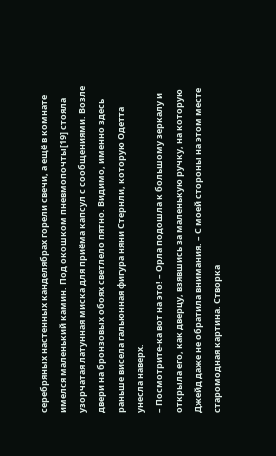серебряных настенных канделябрах горели свечи, а ещё в комнате имелся маленький камин. Под окошком пневмопочты[19] стояла узорчатая латунная миска для приёма капсул с сообщениями. Возле двери на бронзовых обоях светлело пятно. Видимо, именно здесь раньше висела гальюнная фигура няни Стернли, которую Одетта унесла наверх.
– Посмотрите-ка вот на это! – Орла подошла к большому зеркалу и открыла его, как дверцу, взявшись за маленькую ручку, на которую Джейд даже не обратила внимания. – С моей стороны на этом месте старомодная картина. Створка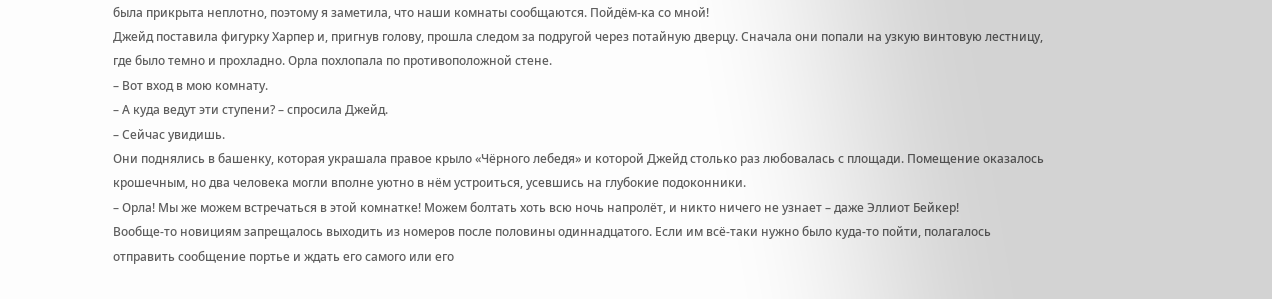была прикрыта неплотно, поэтому я заметила, что наши комнаты сообщаются. Пойдём-ка со мной!
Джейд поставила фигурку Харпер и, пригнув голову, прошла следом за подругой через потайную дверцу. Сначала они попали на узкую винтовую лестницу, где было темно и прохладно. Орла похлопала по противоположной стене.
– Вот вход в мою комнату.
– А куда ведут эти ступени? – спросила Джейд.
– Сейчас увидишь.
Они поднялись в башенку, которая украшала правое крыло «Чёрного лебедя» и которой Джейд столько раз любовалась с площади. Помещение оказалось крошечным, но два человека могли вполне уютно в нём устроиться, усевшись на глубокие подоконники.
– Орла! Мы же можем встречаться в этой комнатке! Можем болтать хоть всю ночь напролёт, и никто ничего не узнает – даже Эллиот Бейкер!
Вообще-то новициям запрещалось выходить из номеров после половины одиннадцатого. Если им всё-таки нужно было куда-то пойти, полагалось отправить сообщение портье и ждать его самого или его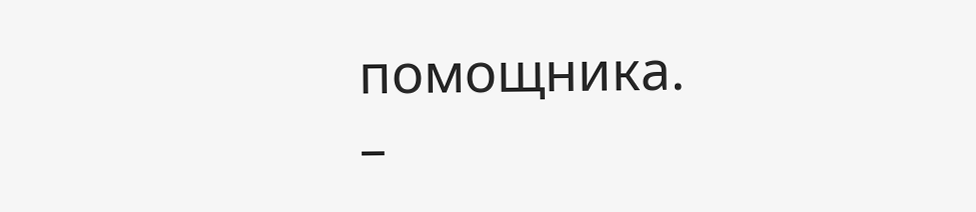помощника.
–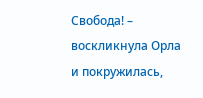Свобода! – воскликнула Орла и покружилась,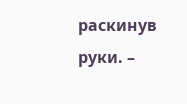раскинув руки. –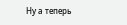Ну а теперь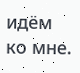идём ко мне.